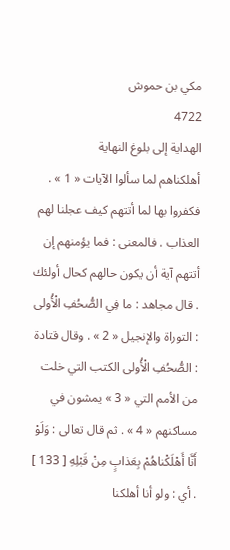مكي بن حموش
4722
الهداية إلى بلوغ النهاية
أهلكناهم لما سألوا الآيات « 1 » . فكفروا بها لما أتتهم كيف عجلنا لهم العذاب . فالمعنى : فما يؤمنهم إن أتتهم آية أن يكون حالهم كحال أولئك . قال مجاهد : ما فِي الصُّحُفِ الْأُولى : التوراة والإنجيل « 2 » . وقال قتادة : الصُّحُفِ الْأُولى الكتب التي خلت من الأمم التي « 3 » يمشون في مساكنهم « 4 » . ثم قال تعالى : وَلَوْ أَنَّا أَهْلَكْناهُمْ بِعَذابٍ مِنْ قَبْلِهِ [ 133 ] . أي : ولو أنا أهلكنا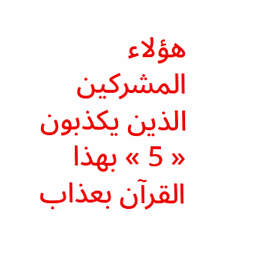هؤلاء المشركين الذين يكذبون « 5 » بهذا القرآن بعذاب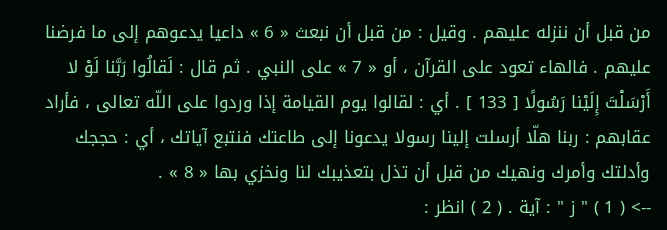من قبل أن ننزله عليهم . وقيل : من قبل أن نبعث « 6 » داعيا يدعوهم إلى ما فرضنا عليهم . فالهاء تعود على القرآن ، أو « 7 » على النبي . ثم قال : لَقالُوا رَبَّنا لَوْ لا أَرْسَلْتَ إِلَيْنا رَسُولًا [ 133 ] . أي : لقالوا يوم القيامة إذا وردوا على اللّه تعالى ، فأراد عقابهم : ربنا هلّا أرسلت إلينا رسولا يدعونا إلى طاعتك فنتبع آياتك ، أي : حججك وأدلتك وأمرك ونهيك من قبل أن تذل بتعذيبك لنا ونخزي بها « 8 » .
--> ( 1 ) " ز " : آية . ( 2 ) انظر :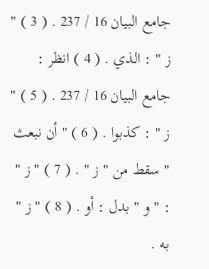جامع البيان 16 / 237 . ( 3 ) " ز " : الذي . ( 4 ) انظر : جامع البيان 16 / 237 . ( 5 ) " ز " : كذبوا . ( 6 ) " أن نبعث " سقط من " ز " . ( 7 ) " ز " : " و " بدل : أو . ( 8 ) " ز " به .